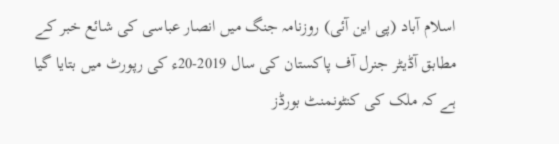اسلام آباد (پی این آئی) روزنامہ جنگ میں انصار عباسی کی شائع خبر کے مطابق آڈیٹر جنرل آف پاکستان کی سال 2019-20ء کی رپورٹ میں بتایا گیا ہے کہ ملک کی کنٹونمنٹ بورڈز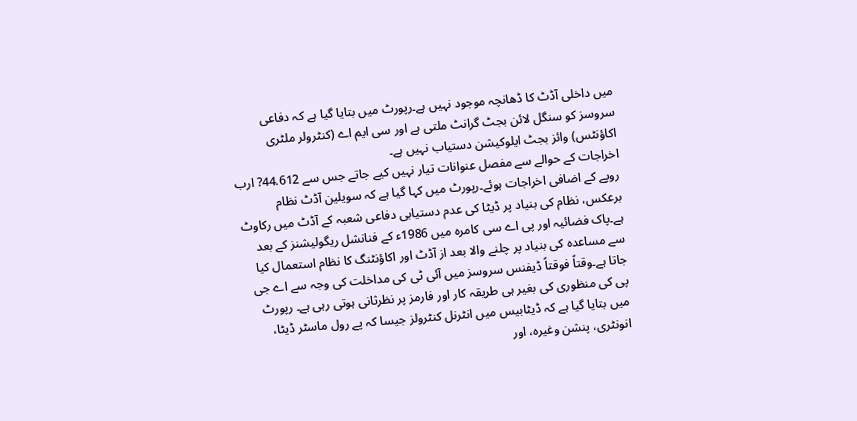میں داخلی آڈٹ کا ڈھانچہ موجود نہیں ہے۔رپورٹ میں بتایا گیا ہے کہ دفاعی سروسز کو سنگل لائن بجٹ گرانٹ ملتی ہے اور سی ایم اے (کنٹرولر ملٹری اکاؤنٹس) وائز بجٹ ایلوکیشن دستیاب نہیں ہے۔
اخراجات کے حوالے سے مفصل عنوانات تیار نہیں کیے جاتے جس سے 44.612? ارب روپے کے اضافی اخراجات ہوئے۔رپورٹ میں کہا گیا ہے کہ سویلین آڈٹ نظام برعکس، نظام کی بنیاد پر ڈیٹا کی عدم دستیابی دفاعی شعبہ کے آڈٹ میں رکاوٹ ہے۔پاک فضائیہ اور پی اے سی کامرہ میں 1986ء کے فنانشل ریگولیشنز کے بعد سے مساعدہ کی بنیاد پر چلنے والا بعد از آڈٹ اور اکاؤنٹنگ کا نظام استعمال کیا جاتا ہے۔وقتاً فوقتاً ڈیفنس سروسز میں آئی ٹی کی مداخلت کی وجہ سے اے جی پی کی منظوری کی بغیر ہی طریقہ کار اور فارمز پر نظرثانی ہوتی رہی ہے۔ رپورٹ میں بتایا گیا ہے کہ ڈیٹابیس میں انٹرنل کنٹرولز جیسا کہ پے رول ماسٹر ڈیٹا، انونٹری، پنشن وغیرہ، اور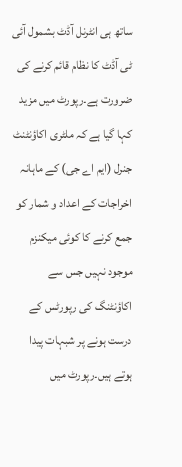ساتھ ہی انٹرنل آڈٹ بشمول آئی ٹی آڈٹ کا نظام قائم کرنے کی ضرورت ہے۔رپورٹ میں مزید کہا گیا ہے کہ ملٹری اکاؤنٹنٹ جنرل (ایم اے جی) کے ماہانہ اخراجات کے اعداد و شمار کو جمع کرنے کا کوئی میکنزم موجود نہیں جس سے اکاؤنٹنگ کی رپورٹس کے درست ہونے پر شبہات پیدا ہوتے ہیں۔رپورٹ میں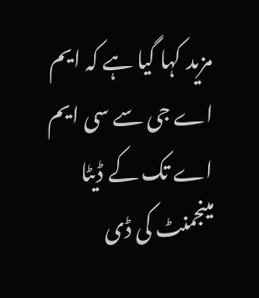مزید کہا گیا ہے کہ ایم اے جی سے سی ایم اے تک کے ڈیٹا مینجمنٹ کی ڈی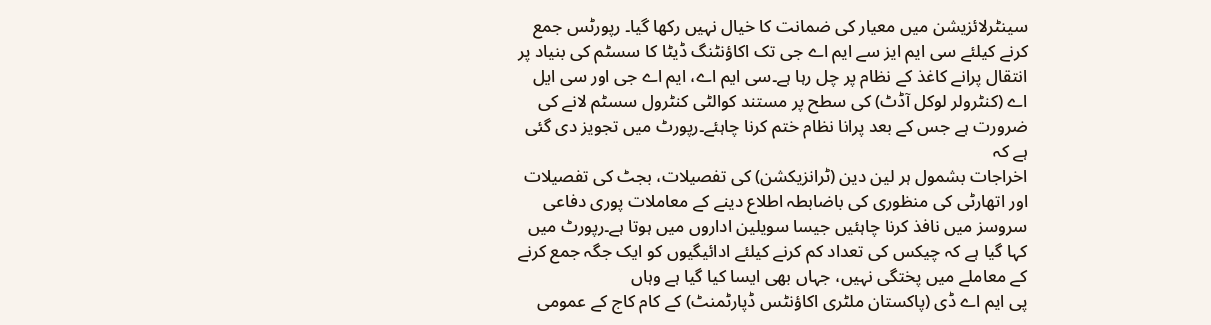سینٹرلائزیشن میں معیار کی ضمانت کا خیال نہیں رکھا گیا۔ رپورٹس جمع کرنے کیلئے سی ایم ایز سے ایم اے جی تک اکاؤنٹنگ ڈیٹا کا سسٹم کی بنیاد پر انتقال پرانے کاغذ کے نظام پر چل رہا ہے۔سی ایم اے، ایم اے جی اور سی ایل اے (کنٹرولر لوکل آڈٹ) کی سطح پر مستند کوالٹی کنٹرول سسٹم لانے کی ضرورت ہے جس کے بعد پرانا نظام ختم کرنا چاہئے۔رپورٹ میں تجویز دی گئی ہے کہ
اخراجات بشمول ہر لین دین (ٹرانزیکشن) کی تفصیلات، بجٹ کی تفصیلات اور اتھارٹی کی منظوری کی باضابطہ اطلاع دینے کے معاملات پوری دفاعی سروسز میں نافذ کرنا چاہئیں جیسا سویلین اداروں میں ہوتا ہے۔رپورٹ میں کہا گیا ہے کہ چیکس کی تعداد کم کرنے کیلئے ادائیگیوں کو ایک جگہ جمع کرنے کے معاملے میں پختگی نہیں، جہاں بھی ایسا کیا گیا ہے وہاں
پی ایم اے ڈی (پاکستان ملٹری اکاؤنٹس ڈپارٹمنٹ) کے کام کاج کے عمومی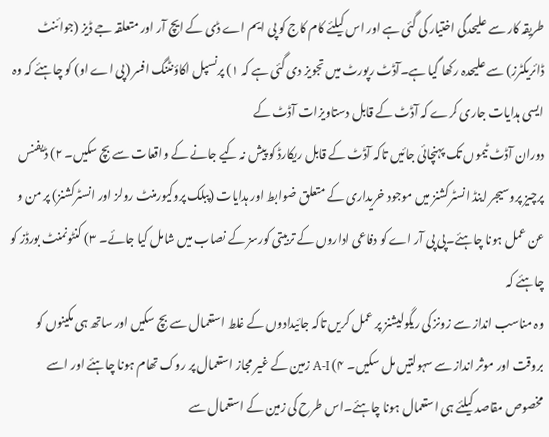طریقہ کار سے علیحدگی اختیار کی گئی ہے اور اس کیلئے کام کاج کو پی ایم اے ڈی کے ایچ آر اور متعلقہ جے ڈیز (جوائنٹ ڈائریکٹرز) سے علیحدہ رکھا گیا ہے۔آڈٹ رپورٹ میں تجویز دی گئی ہے کہ ۱) پرنسپل اکاؤنٹنگ افسر (پی اے او) کو چاہئے کہ وہ ایسی ہدایات جاری کرے کہ آڈٹ کے قابل دستاویزات آڈٹ کے
دوران آڈٹ ٹیموں تک پہنچائی جائیں تاکہ آڈٹ کے قابل ریکارڈ کو پیش نہ کیے جانے کے واقعات سے بچ سکیں۔ ۲) ڈیفنس پرچیز پروسیجر اینڈ انسٹرکشنز میں موجود خریداری کے متعلق ضوابط اور ہدایات (پبلک پروکیورمنٹ رولز اور انسٹرکشنز) پر من و عن عمل ہونا چاہئے۔پی پی آر اے کو دفاعی اداروں کے تربیتی کورسز کے نصاب میں شامل کیا جائے۔ ۳) کنٹونمنٹ بورڈز کو چاہئے کہ
وہ مناسب انداز سے زونز کی ریگولیشنز پر عمل کریں تاکہ جائیدادوں کے غلط استعمال سے بچ سکیں اور ساتھ ہی مکینوں کو بروقت اور موثر انداز سے سہولتیں مل سکیں۔ ۴) A-I زمین کے غیر مجاز استعمال پر روک تھام ہونا چاہئے اور اسے مخصوص مقاصد کیلئے ہی استعمال ہونا چاہئے۔اس طرح کی زمین کے استعمال سے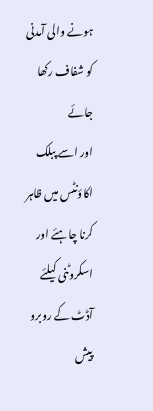ہونے والی آمدنی کو شفاف رکھا جائے
اور اسے پبلک اکاؤنٹس میں ظاہر کرنا چاہئے اور اسکروٹنی کیلئے آڈٹ کے روبرو پیش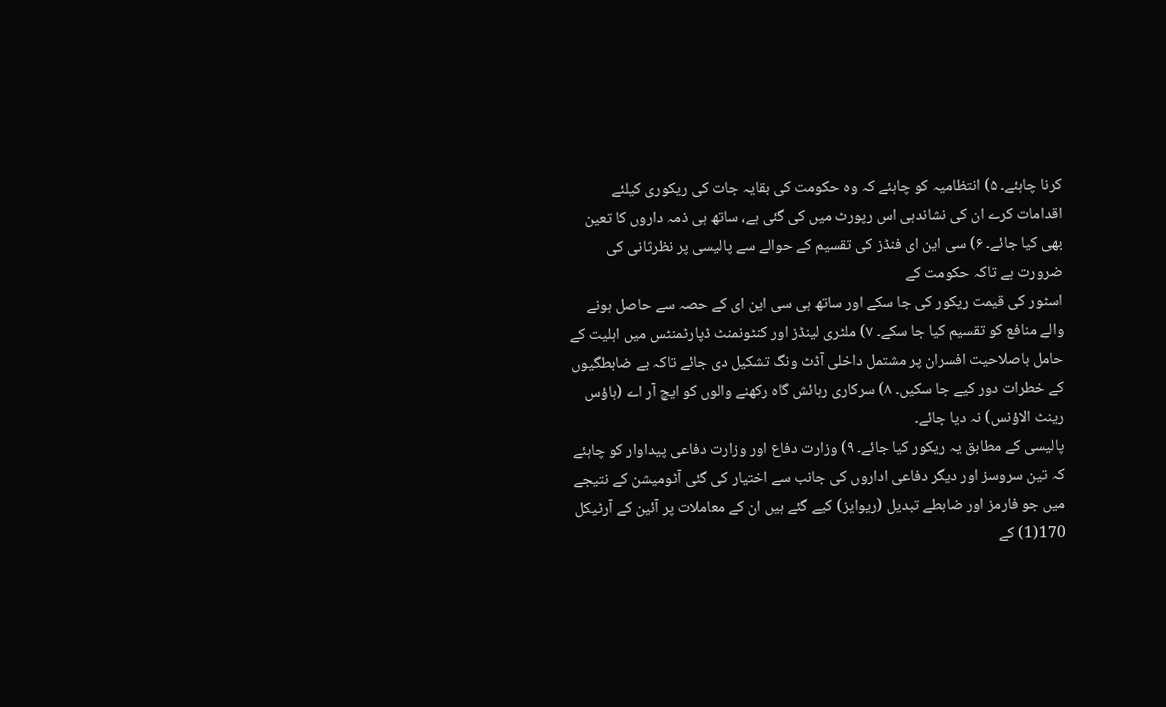کرنا چاہئے۔ ۵) انتظامیہ کو چاہئے کہ وہ حکومت کی بقایہ جات کی ریکوری کیلئے اقدامات کرے ان کی نشاندہی اس رپورٹ میں کی گئی ہے، ساتھ ہی ذمہ داروں کا تعین بھی کیا جائے۔ ۶) سی این ای فنڈز کی تقسیم کے حوالے سے پالیسی پر نظرثانی کی ضرورت ہے تاکہ حکومت کے
اسٹور کی قیمت ریکور کی جا سکے اور ساتھ ہی سی این ای کے حصہ سے حاصل ہونے والے منافع کو تقسیم کیا جا سکے۔ ۷) ملٹری لینڈز اور کنٹونمنٹ ڈپارٹمنٹس میں اہلیت کے حامل باصلاحیت افسران پر مشتمل داخلی آڈٹ ونگ تشکیل دی جائے تاکہ بے ضابطگیوں کے خطرات دور کیے جا سکیں۔ ۸) سرکاری رہائش گاہ رکھنے والوں کو ایچ آر اے (ہاؤس رینٹ الاؤنس) نہ دیا جائے۔
پالیسی کے مطابق یہ ریکور کیا جائے۔ ۹) وزارت دفاع اور وزارت دفاعی پیداوار کو چاہئے کہ تین سروسز اور دیگر دفاعی اداروں کی جانب سے اختیار کی گئی آٹومیشن کے نتیجے میں جو فارمز اور ضابطے تبدیل (ریوایز) کیے گئے ہیں ان کے معاملات پر آئین کے آرٹیکل 170(1) کے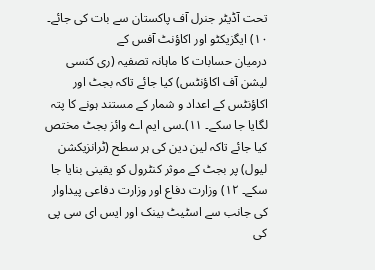تحت آڈیٹر جنرل آف پاکستان سے بات کی جائے۔ ۱۰) ایگزیکٹو اور اکاؤنٹ آفس کے
درمیان حسابات کا ماہانہ تصفیہ (ری کنسی لیشن آف اکاؤنٹس) کیا جائے تاکہ بجٹ اور اکاؤنٹس کے اعداد و شمار کے مستند ہونے کا پتہ لگایا جا سکے۔ ۱۱)۔سی ایم اے وائز بجٹ مختص کیا جائے تاکہ لین دین کی ہر سطح (ٹرانزیکشن لیول) پر بجٹ کے موثر کنٹرول کو یقینی بنایا جا سکے۔ ۱۲) وزارت دفاع اور وزارت دفاعی پیداوار کی جانب سے اسٹیٹ بینک اور ایس ای سی پی کی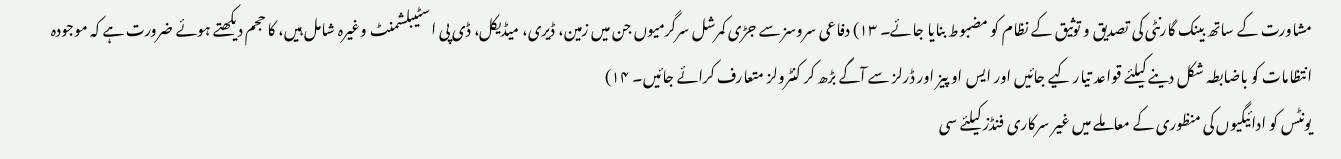مشاورت کے ساتھ بینک گارنٹی کی تصدیق و توثیق کے نظام کو مضبوط بنایا جائے۔ ۱۳) دفاعی سروسز سے جڑی کمرشل سرگرمیوں جن میں زمین، ڈیری، میڈیکل، ڈی پی اسٹیبلشمنٹ وغیرہ شامل ہیں، کا حجم دیکھتے ہوئے ضرورت ہے کہ موجودہ انتظامات کو باضابطہ شکل دینے کیلئے قواعد تیار کیے جائیں اور ایس او پیز اور ڈرلز سے آگے بڑھ کر کنٹرولز متعارف کرائے جائیں۔ ۱۴)
یونٹس کو ادائیگیوں کی منظوری کے معاملے میں غیر سرکاری فنڈز کیلئے سی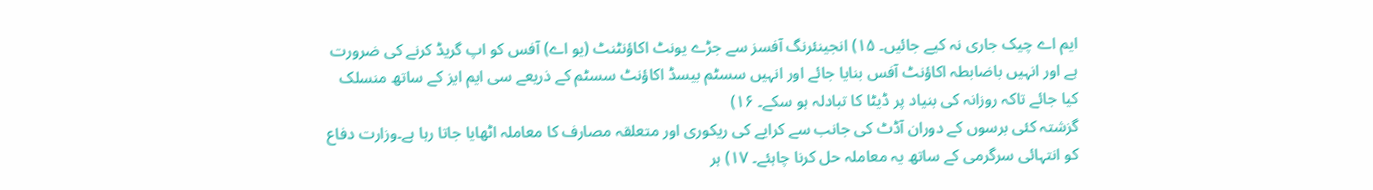ایم اے چیک جاری نہ کیے جائیں۔ ۱۵) انجینئرنگ آفسز سے جڑے یونٹ اکاؤنٹنٹ (یو اے) آفس کو اپ گریڈ کرنے کی ضرورت ہے اور انہیں باضابطہ اکاؤنٹ آفس بنایا جائے اور انہیں سسٹم بیسڈ اکاؤنٹ سسٹم کے ذریعے سی ایم ایز کے ساتھ منسلک کیا جائے تاکہ روزانہ کی بنیاد پر ڈیٹا کا تبادلہ ہو سکے۔ ۱۶)
گزشتہ کئی برسوں کے دوران آڈٹ کی جانب سے کرایے کی ریکوری اور متعلقہ مصارف کا معاملہ اٹھایا جاتا رہا ہے۔وزارت دفاع کو انتہائی سرگرمی کے ساتھ یہ معاملہ حل کرنا چاہئے۔ ۱۷) ہر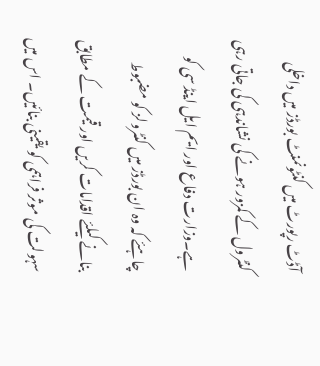آڈٹ رپورٹ میں کنٹونمنٹ بورڈز میں داخلی کنٹرول کے کمزور ہونے کی نشاندہی کی جاتی رہی ہے۔وزارت دفاع اور ایم ایل اینڈ سی کو چاہئے کہ وہ ان بورڈز میں کنٹرولز کو مضبوط بنانے کیلئے اقدامات کریں اور قیمت کے مطابق سہولت کی موثر فراہمی کو یقینی بنائیں۔ اس میں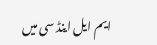ایم ایل اینڈ سی میں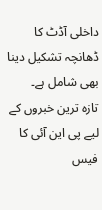داخلی آڈٹ کا ڈھانچہ تشکیل دینا بھی شامل ہے۔
تازہ ترین خبروں کے لیے پی این آئی کا فیس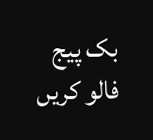بک پیج فالو کریں